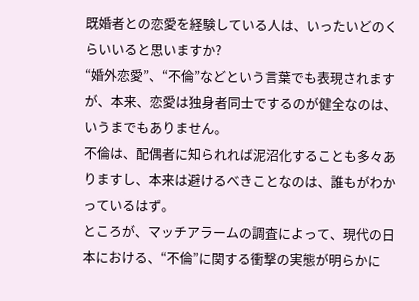既婚者との恋愛を経験している人は、いったいどのくらいいると思いますか?
“婚外恋愛”、“不倫”などという言葉でも表現されますが、本来、恋愛は独身者同士でするのが健全なのは、いうまでもありません。
不倫は、配偶者に知られれば泥沼化することも多々ありますし、本来は避けるべきことなのは、誰もがわかっているはず。
ところが、マッチアラームの調査によって、現代の日本における、“不倫”に関する衝撃の実態が明らかに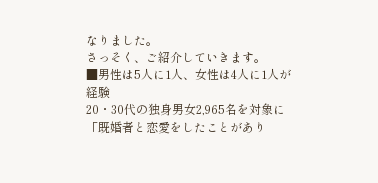なりました。
さっそく、ご紹介していきます。
■男性は5人に1人、女性は4人に1人が経験
20・30代の独身男女2,965名を対象に「既婚者と恋愛をしたことがあり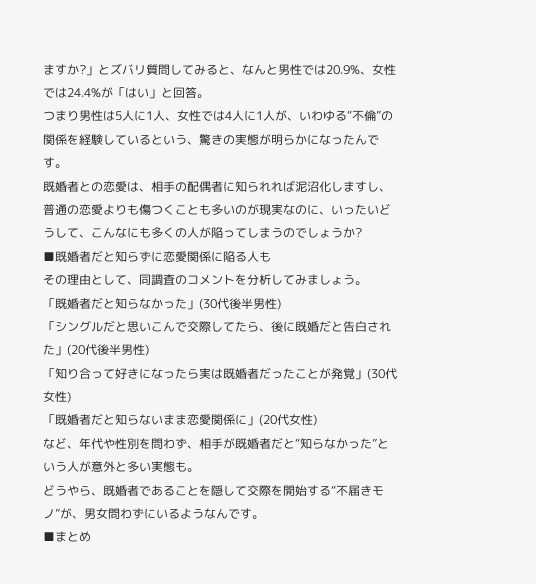ますか?」とズバリ質問してみると、なんと男性では20.9%、女性では24.4%が「はい」と回答。
つまり男性は5人に1人、女性では4人に1人が、いわゆる“不倫”の関係を経験しているという、驚きの実態が明らかになったんです。
既婚者との恋愛は、相手の配偶者に知られれば泥沼化しますし、普通の恋愛よりも傷つくことも多いのが現実なのに、いったいどうして、こんなにも多くの人が陥ってしまうのでしょうか?
■既婚者だと知らずに恋愛関係に陥る人も
その理由として、同調査のコメントを分析してみましょう。
「既婚者だと知らなかった」(30代後半男性)
「シングルだと思いこんで交際してたら、後に既婚だと告白された」(20代後半男性)
「知り合って好きになったら実は既婚者だったことが発覚」(30代女性)
「既婚者だと知らないまま恋愛関係に」(20代女性)
など、年代や性別を問わず、相手が既婚者だと“知らなかった”という人が意外と多い実態も。
どうやら、既婚者であることを隠して交際を開始する“不届きモノ”が、男女問わずにいるようなんです。
■まとめ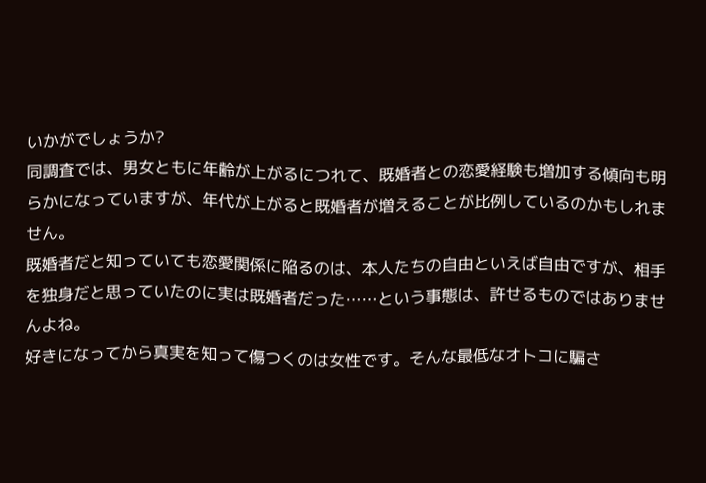いかがでしょうか?
同調査では、男女ともに年齢が上がるにつれて、既婚者との恋愛経験も増加する傾向も明らかになっていますが、年代が上がると既婚者が増えることが比例しているのかもしれません。
既婚者だと知っていても恋愛関係に陥るのは、本人たちの自由といえば自由ですが、相手を独身だと思っていたのに実は既婚者だった……という事態は、許せるものではありませんよね。
好きになってから真実を知って傷つくのは女性です。そんな最低なオトコに騙さ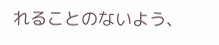れることのないよう、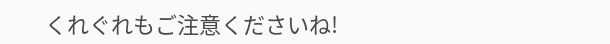くれぐれもご注意くださいね!